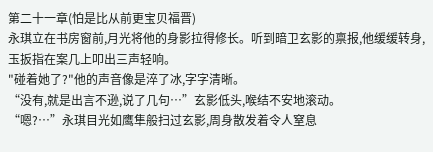第二十一章(怕是比从前更宝贝福晋)
永琪立在书房窗前,月光将他的身影拉得修长。听到暗卫玄影的禀报,他缓缓转身,玉扳指在案几上叩出三声轻响。
"碰着她了?"他的声音像是淬了冰,字字清晰。
“没有,就是出言不逊,说了几句…”玄影低头,喉结不安地滚动。
“嗯?…”永琪目光如鹰隼般扫过玄影,周身散发着令人窒息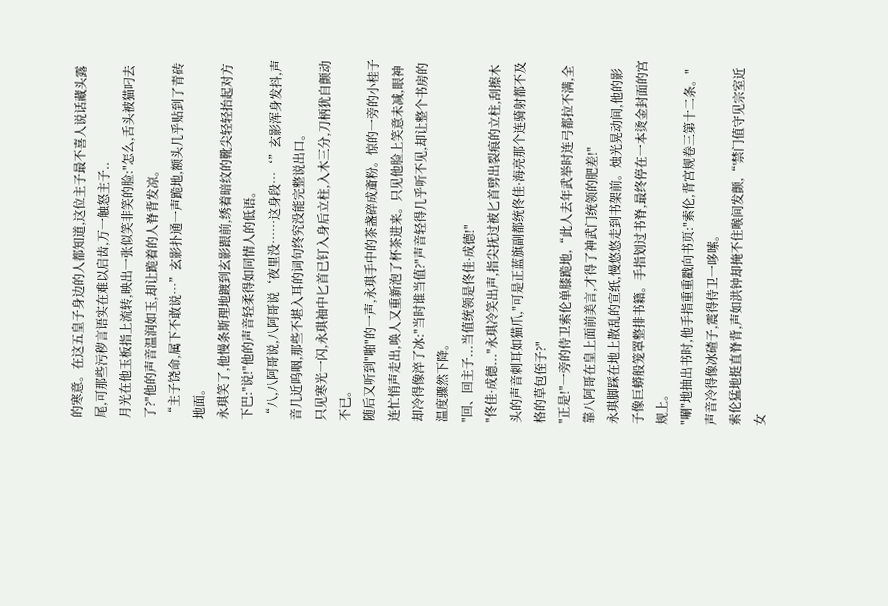的寒意。在这五皇子身边的人都知道,这位主子最不喜人说话藏头露尾,可那些污秽言语实在难以启齿,万一触怒主子..
月光在他玉板指上流转,映出一张似笑非笑的脸:"怎么,舌头被猫叼去了?"他的声音温润如玉,却让跪着的人脊背发凉。
“主子饶命,属下不敢说…”玄影扑通一声跪地,额头几乎贴到了青砖地面。
永琪笑了,他慢条斯理地踱到玄影跟前,绣着暗纹的靴尖轻轻抬起对方下巴:"说!"他的声音轻柔得如同情人的低语。
“八,八阿哥说,八阿哥说‘夜里没……这身段…‘”玄影浑身发抖,声音几近呜咽,那些不堪入耳的词句终究没能完整说出口。
只见寒光一闪,永琪袖中匕首已钉入身后立柱,入木三分,刀柄犹自颤动不已。
随后又听到"啪"的一声,永琪手中的茶盏碎成齑粉。惊的一旁的小桂子连忙悄声走出,唤人又重新泡了杯茶进来。只见他脸上笑意未减,眼神却冷得像淬了冰:"当时谁当值?"声音轻得几乎听不见,却让整个书房的温度骤然下降。
"回、回主子...当值统领是佟佳·成德!"
"佟佳·成德..."永琪冷笑出声,指尖抚过被匕首劈出裂痕的立柱,刮擦木头的声音刺耳如猫爪,"可是正蓝旗副都统佟佳·海亮那个连骑射都不及格的草包侄子?"
"正是!"一旁的侍卫索伦单膝跪地,“此人去年武举时连弓都拉不满,全靠八阿哥在皇上面前美言,才得了神武门统领的肥差!"
永琪脚踩在地上散乱的宣纸,慢悠悠走到书架前。烛光晃动间,他的影子像巨蟒般笼罩整排书籍。手指划过书脊,最终停在一本烫金封面的宫规上。
"唰"地抽出书时,他手指重重戳向书页:"索伦,背宫规卷三第十二条。"声音冷得像冰碴子,震得侍卫一哆嗦。
索伦猛地挺直脊背,声如洪钟却掩不住喉间发颤,“'禁门值守见宗室近女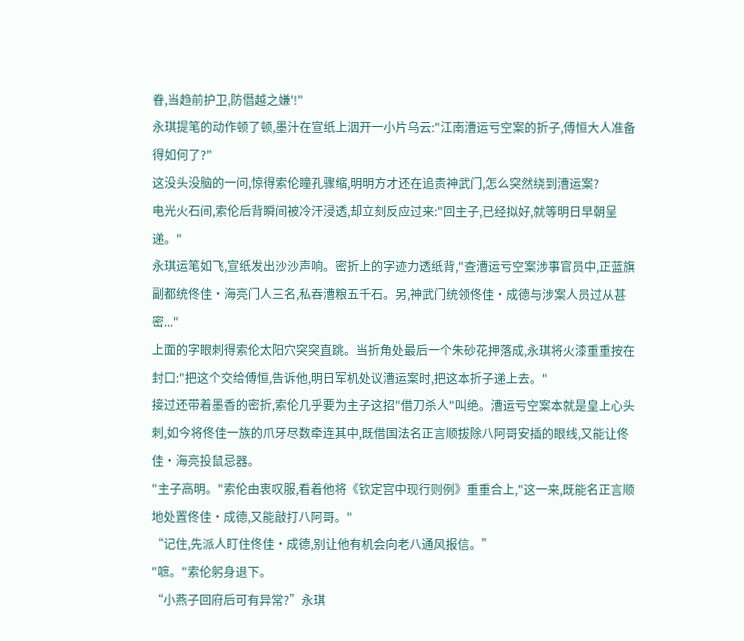眷,当趋前护卫,防僭越之嫌'!"
永琪提笔的动作顿了顿,墨汁在宣纸上洇开一小片乌云:"江南漕运亏空案的折子,傅恒大人准备得如何了?"
这没头没脑的一问,惊得索伦瞳孔骤缩,明明方才还在追责神武门,怎么突然绕到漕运案?
电光火石间,索伦后背瞬间被冷汗浸透,却立刻反应过来:"回主子,已经拟好,就等明日早朝呈递。"
永琪运笔如飞,宣纸发出沙沙声响。密折上的字迹力透纸背,"查漕运亏空案涉事官员中,正蓝旗副都统佟佳·海亮门人三名,私吞漕粮五千石。另,神武门统领佟佳·成德与涉案人员过从甚密..."
上面的字眼刺得索伦太阳穴突突直跳。当折角处最后一个朱砂花押落成,永琪将火漆重重按在封口:"把这个交给傅恒,告诉他,明日军机处议漕运案时,把这本折子递上去。"
接过还带着墨香的密折,索伦几乎要为主子这招"借刀杀人"叫绝。漕运亏空案本就是皇上心头刺,如今将佟佳一族的爪牙尽数牵连其中,既借国法名正言顺拔除八阿哥安插的眼线,又能让佟佳·海亮投鼠忌器。
"主子高明。"索伦由衷叹服,看着他将《钦定宫中现行则例》重重合上,"这一来,既能名正言顺地处置佟佳·成德,又能敲打八阿哥。"
“记住,先派人盯住佟佳·成德,别让他有机会向老八通风报信。”
"嗻。"索伦躬身退下。
“小燕子回府后可有异常?”永琪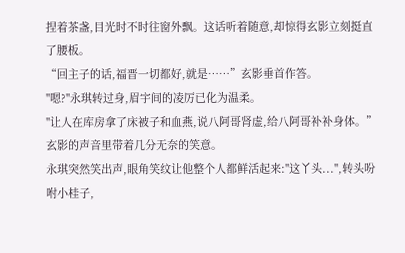捏着茶盏,目光时不时往窗外飘。这话听着随意,却惊得玄影立刻挺直了腰板。
“回主子的话,福晋一切都好,就是……”玄影垂首作答。
"嗯?"永琪转过身,眉宇间的凌厉已化为温柔。
"让人在库房拿了床被子和血燕,说八阿哥肾虚,给八阿哥补补身体。”玄影的声音里带着几分无奈的笑意。
永琪突然笑出声,眼角笑纹让他整个人都鲜活起来:"这丫头...",转头吩咐小桂子,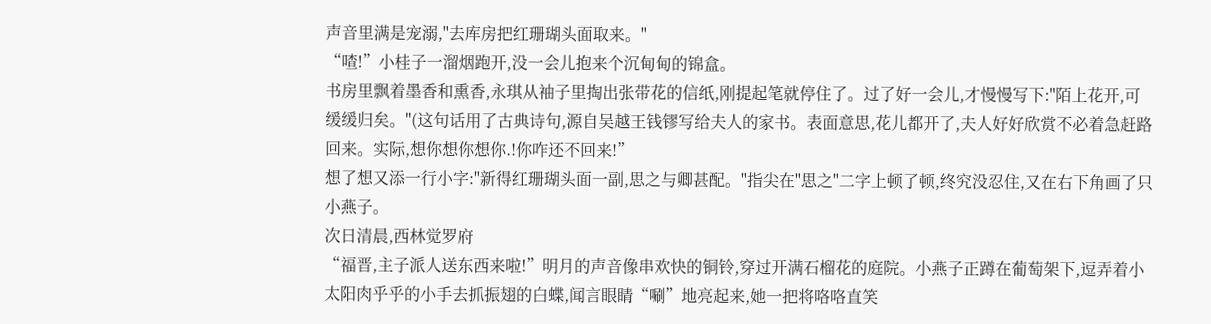声音里满是宠溺,"去库房把红珊瑚头面取来。"
“喳!”小桂子一溜烟跑开,没一会儿抱来个沉甸甸的锦盒。
书房里飘着墨香和熏香,永琪从袖子里掏出张带花的信纸,刚提起笔就停住了。过了好一会儿,才慢慢写下:"陌上花开,可缓缓归矣。"(这句话用了古典诗句,源自吴越王钱镠写给夫人的家书。表面意思,花儿都开了,夫人好好欣赏不必着急赶路回来。实际,想你想你想你.!你咋还不回来!”
想了想又添一行小字:"新得红珊瑚头面一副,思之与卿甚配。"指尖在"思之"二字上顿了顿,终究没忍住,又在右下角画了只小燕子。
次日清晨,西林觉罗府
“福晋,主子派人送东西来啦!”明月的声音像串欢快的铜铃,穿过开满石榴花的庭院。小燕子正蹲在葡萄架下,逗弄着小太阳肉乎乎的小手去抓振翅的白蝶,闻言眼睛“唰”地亮起来,她一把将咯咯直笑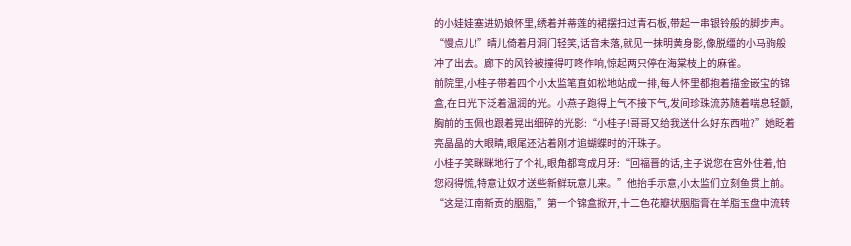的小娃娃塞进奶娘怀里,绣着并蒂莲的裙摆扫过青石板,带起一串银铃般的脚步声。
“慢点儿!”晴儿倚着月洞门轻笑,话音未落,就见一抹明黄身影,像脱缰的小马驹般冲了出去。廊下的风铃被撞得叮咚作响,惊起两只停在海棠枝上的麻雀。
前院里,小桂子带着四个小太监笔直如松地站成一排,每人怀里都抱着描金嵌宝的锦盒,在日光下泛着温润的光。小燕子跑得上气不接下气,发间珍珠流苏随着喘息轻颤,胸前的玉佩也跟着晃出细碎的光影:“小桂子!哥哥又给我送什么好东西啦?”她眨着亮晶晶的大眼睛,眼尾还沾着刚才追蝴蝶时的汗珠子。
小桂子笑眯眯地行了个礼,眼角都弯成月牙:“回福晋的话,主子说您在宫外住着,怕您闷得慌,特意让奴才送些新鲜玩意儿来。”他抬手示意,小太监们立刻鱼贯上前。
“这是江南新贡的胭脂,”第一个锦盒掀开,十二色花瓣状胭脂膏在羊脂玉盘中流转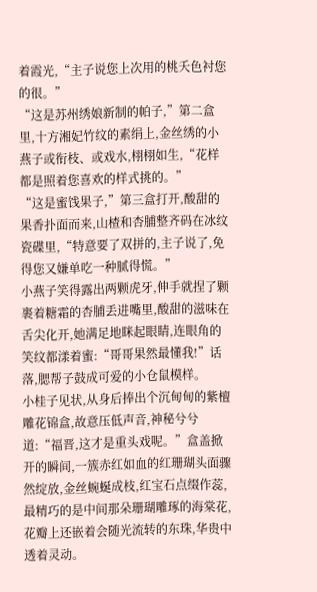着霞光,“主子说您上次用的桃夭色衬您的很。”
“这是苏州绣娘新制的帕子,”第二盒里,十方湘妃竹纹的素绢上,金丝绣的小燕子或衔枝、或戏水,栩栩如生,“花样都是照着您喜欢的样式挑的。”
“这是蜜饯果子,”第三盒打开,酸甜的果香扑面而来,山楂和杏脯整齐码在冰纹瓷碟里,“特意要了双拼的,主子说了,免得您又嫌单吃一种腻得慌。”
小燕子笑得露出两颗虎牙,伸手就捏了颗裹着糖霜的杏脯丢进嘴里,酸甜的滋味在舌尖化开,她满足地眯起眼睛,连眼角的笑纹都漾着蜜:“哥哥果然最懂我!”话落,腮帮子鼓成可爱的小仓鼠模样。
小桂子见状,从身后捧出个沉甸甸的紫檀雕花锦盒,故意压低声音,神秘兮兮道:“福晋,这才是重头戏呢。”盒盖掀开的瞬间,一簇赤红如血的红珊瑚头面骤然绽放,金丝蜿蜒成枝,红宝石点缀作蕊,最精巧的是中间那朵珊瑚雕琢的海棠花,花瓣上还嵌着会随光流转的东珠,华贵中透着灵动。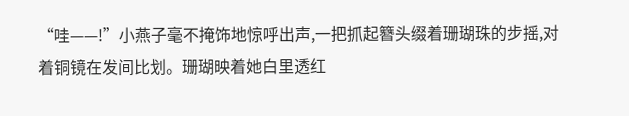“哇——!”小燕子毫不掩饰地惊呼出声,一把抓起簪头缀着珊瑚珠的步摇,对着铜镜在发间比划。珊瑚映着她白里透红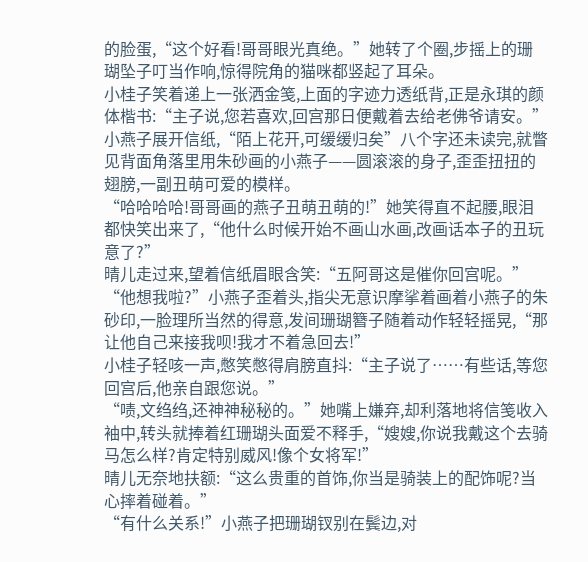的脸蛋,“这个好看!哥哥眼光真绝。”她转了个圈,步摇上的珊瑚坠子叮当作响,惊得院角的猫咪都竖起了耳朵。
小桂子笑着递上一张洒金笺,上面的字迹力透纸背,正是永琪的颜体楷书:“主子说,您若喜欢,回宫那日便戴着去给老佛爷请安。”
小燕子展开信纸,“陌上花开,可缓缓归矣”八个字还未读完,就瞥见背面角落里用朱砂画的小燕子——圆滚滚的身子,歪歪扭扭的翅膀,一副丑萌可爱的模样。
“哈哈哈哈!哥哥画的燕子丑萌丑萌的!”她笑得直不起腰,眼泪都快笑出来了,“他什么时候开始不画山水画,改画话本子的丑玩意了?”
晴儿走过来,望着信纸眉眼含笑:“五阿哥这是催你回宫呢。”
“他想我啦?”小燕子歪着头,指尖无意识摩挲着画着小燕子的朱砂印,一脸理所当然的得意,发间珊瑚簪子随着动作轻轻摇晃,“那让他自己来接我呗!我才不着急回去!”
小桂子轻咳一声,憋笑憋得肩膀直抖:“主子说了……有些话,等您回宫后,他亲自跟您说。”
“啧,文绉绉,还神神秘秘的。”她嘴上嫌弃,却利落地将信笺收入袖中,转头就捧着红珊瑚头面爱不释手,“嫂嫂,你说我戴这个去骑马怎么样?肯定特别威风!像个女将军!”
晴儿无奈地扶额:“这么贵重的首饰,你当是骑装上的配饰呢?当心摔着碰着。”
“有什么关系!”小燕子把珊瑚钗别在鬓边,对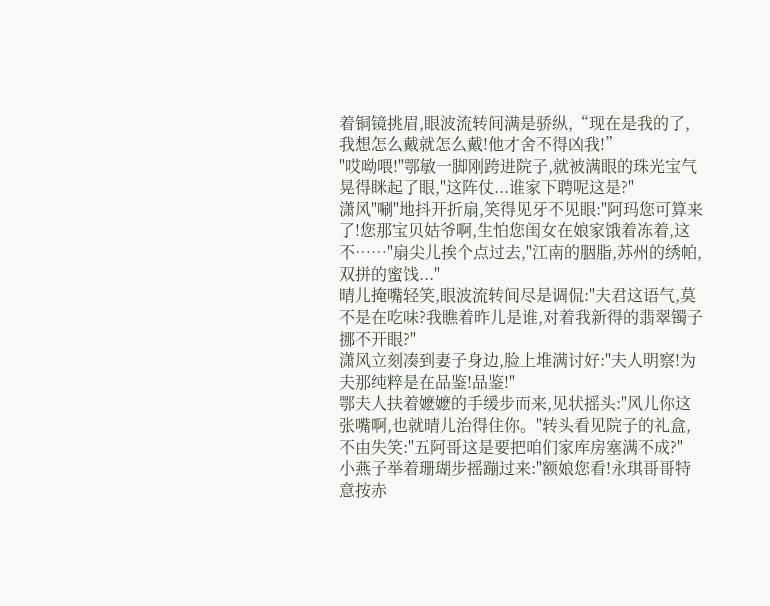着铜镜挑眉,眼波流转间满是骄纵,“现在是我的了,我想怎么戴就怎么戴!他才舍不得凶我!”
"哎呦喂!"鄂敏一脚刚跨进院子,就被满眼的珠光宝气晃得眯起了眼,"这阵仗...谁家下聘呢这是?"
潇风"唰"地抖开折扇,笑得见牙不见眼:"阿玛您可算来了!您那宝贝姑爷啊,生怕您闺女在娘家饿着冻着,这不……"扇尖儿挨个点过去,"江南的胭脂,苏州的绣帕,双拼的蜜饯..."
晴儿掩嘴轻笑,眼波流转间尽是调侃:"夫君这语气,莫不是在吃味?我瞧着昨儿是谁,对着我新得的翡翠镯子挪不开眼?"
潇风立刻凑到妻子身边,脸上堆满讨好:"夫人明察!为夫那纯粹是在品鉴!品鉴!"
鄂夫人扶着嬷嬷的手缓步而来,见状摇头:"风儿你这张嘴啊,也就晴儿治得住你。"转头看见院子的礼盒,不由失笑:"五阿哥这是要把咱们家库房塞满不成?"
小燕子举着珊瑚步摇蹦过来:"额娘您看!永琪哥哥特意按赤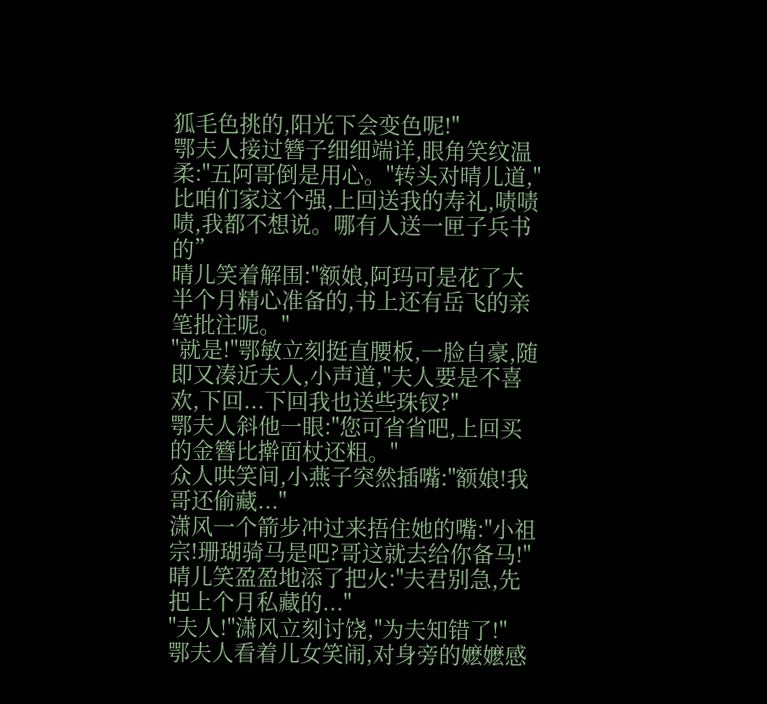狐毛色挑的,阳光下会变色呢!"
鄂夫人接过簪子细细端详,眼角笑纹温柔:"五阿哥倒是用心。"转头对晴儿道,"比咱们家这个强,上回送我的寿礼,啧啧啧,我都不想说。哪有人送一匣子兵书的”
晴儿笑着解围:"额娘,阿玛可是花了大半个月精心准备的,书上还有岳飞的亲笔批注呢。"
"就是!"鄂敏立刻挺直腰板,一脸自豪,随即又凑近夫人,小声道,"夫人要是不喜欢,下回...下回我也送些珠钗?"
鄂夫人斜他一眼:"您可省省吧,上回买的金簪比擀面杖还粗。"
众人哄笑间,小燕子突然插嘴:"额娘!我哥还偷藏..."
潇风一个箭步冲过来捂住她的嘴:"小祖宗!珊瑚骑马是吧?哥这就去给你备马!"
晴儿笑盈盈地添了把火:"夫君别急,先把上个月私藏的..."
"夫人!"潇风立刻讨饶,"为夫知错了!"
鄂夫人看着儿女笑闹,对身旁的嬷嬷感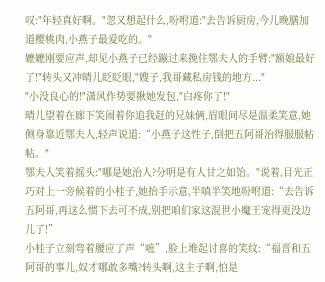叹:"年轻真好啊。"忽又想起什么,吩咐道:"去告诉厨房,今儿晚膳加道樱桃肉,小燕子最爱吃的。"
嬷嬷刚要应声,却见小燕子已经蹦过来挽住鄂夫人的手臂:"额娘最好了!"转头又冲晴儿眨眨眼,"嫂子,我哥藏私房钱的地方..."
"小没良心的!"潇风作势要揪她发包,"白疼你了!"
晴儿望着在廊下笑闹着你追我赶的兄妹俩,眉眼间尽是温柔笑意,她侧身靠近鄂夫人,轻声说道:“小燕子这性子,倒把五阿哥治得服服帖帖。"
鄂夫人笑着摇头:"哪是她治人?分明是有人甘之如饴。"说着,目光正巧对上一旁候着的小桂子,她抬手示意,半嗔半笑地吩咐道:“去告诉五阿哥,再这么惯下去可不成,别把咱们家这混世小魔王宠得更没边儿了!”
小桂子立刻弯着腰应了声“嗻”,脸上堆起讨喜的笑纹:“福晋和五阿哥的事儿,奴才哪敢多嘴?转头啊,这主子啊,怕是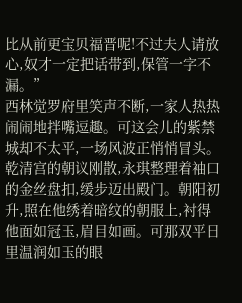比从前更宝贝福晋呢!不过夫人请放心,奴才一定把话带到,保管一字不漏。”
西林觉罗府里笑声不断,一家人热热闹闹地拌嘴逗趣。可这会儿的紫禁城却不太平,一场风波正悄悄冒头。
乾清宫的朝议刚散,永琪整理着袖口的金丝盘扣,缓步迈出殿门。朝阳初升,照在他绣着暗纹的朝服上,衬得他面如冠玉,眉目如画。可那双平日里温润如玉的眼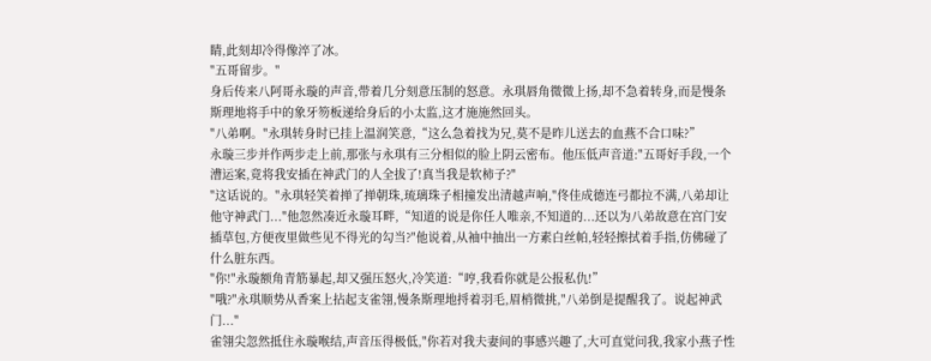睛,此刻却冷得像淬了冰。
"五哥留步。"
身后传来八阿哥永璇的声音,带着几分刻意压制的怒意。永琪唇角微微上扬,却不急着转身,而是慢条斯理地将手中的象牙笏板递给身后的小太监,这才施施然回头。
"八弟啊。"永琪转身时已挂上温润笑意,“这么急着找为兄,莫不是昨儿送去的血燕不合口味?”
永璇三步并作两步走上前,那张与永琪有三分相似的脸上阴云密布。他压低声音道:"五哥好手段,一个漕运案,竟将我安插在神武门的人全拔了!真当我是软柿子?"
"这话说的。"永琪轻笑着掸了掸朝珠,琉璃珠子相撞发出清越声响,"佟佳成德连弓都拉不满,八弟却让他守神武门..."他忽然凑近永璇耳畔,“知道的说是你任人唯亲,不知道的...还以为八弟故意在宫门安插草包,方便夜里做些见不得光的勾当?"他说着,从袖中抽出一方素白丝帕,轻轻擦拭着手指,仿佛碰了什么脏东西。
"你!"永璇额角青筋暴起,却又强压怒火,冷笑道:“哼,我看你就是公报私仇!”
"哦?"永琪顺势从香案上拈起支雀翎,慢条斯理地捋着羽毛,眉梢微挑,"八弟倒是提醒我了。说起神武门..."
雀翎尖忽然抵住永璇喉结,声音压得极低,"你若对我夫妻间的事感兴趣了,大可直觉问我,我家小燕子性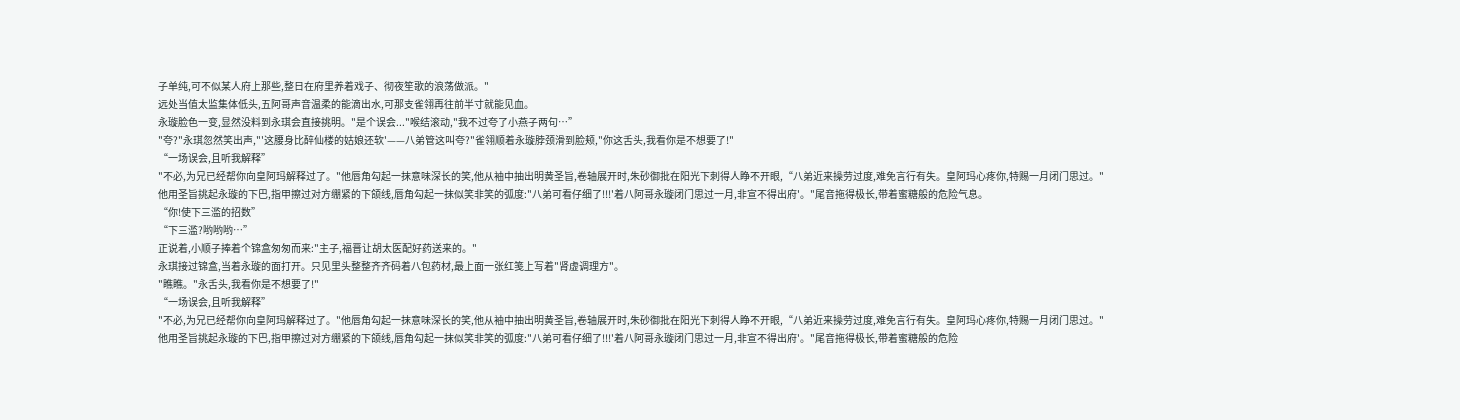子单纯,可不似某人府上那些,整日在府里养着戏子、彻夜笙歌的浪荡做派。"
远处当值太监集体低头,五阿哥声音温柔的能滴出水,可那支雀翎再往前半寸就能见血。
永璇脸色一变,显然没料到永琪会直接挑明。"是个误会..."喉结滚动,"我不过夸了小燕子两句…”
"夸?"永琪忽然笑出声,"'这腰身比醉仙楼的姑娘还软'——八弟管这叫夸?"雀翎顺着永璇脖颈滑到脸颊,"你这舌头,我看你是不想要了!"
“一场误会,且听我解释”
"不必,为兄已经帮你向皇阿玛解释过了。"他唇角勾起一抹意味深长的笑,他从袖中抽出明黄圣旨,卷轴展开时,朱砂御批在阳光下刺得人睁不开眼,“八弟近来操劳过度,难免言行有失。皇阿玛心疼你,特赐一月闭门思过。"
他用圣旨挑起永璇的下巴,指甲擦过对方绷紧的下颌线,唇角勾起一抹似笑非笑的弧度:"八弟可看仔细了!!!'着八阿哥永璇闭门思过一月,非宣不得出府'。"尾音拖得极长,带着蜜糖般的危险气息。
“你!使下三滥的招数”
“下三滥?哟哟哟…”
正说着,小顺子捧着个锦盒匆匆而来:"主子,福晋让胡太医配好药送来的。"
永琪接过锦盒,当着永璇的面打开。只见里头整整齐齐码着八包药材,最上面一张红笺上写着"肾虚调理方"。
"瞧瞧。"永舌头,我看你是不想要了!"
“一场误会,且听我解释”
"不必,为兄已经帮你向皇阿玛解释过了。"他唇角勾起一抹意味深长的笑,他从袖中抽出明黄圣旨,卷轴展开时,朱砂御批在阳光下刺得人睁不开眼,“八弟近来操劳过度,难免言行有失。皇阿玛心疼你,特赐一月闭门思过。"
他用圣旨挑起永璇的下巴,指甲擦过对方绷紧的下颌线,唇角勾起一抹似笑非笑的弧度:"八弟可看仔细了!!!'着八阿哥永璇闭门思过一月,非宣不得出府'。"尾音拖得极长,带着蜜糖般的危险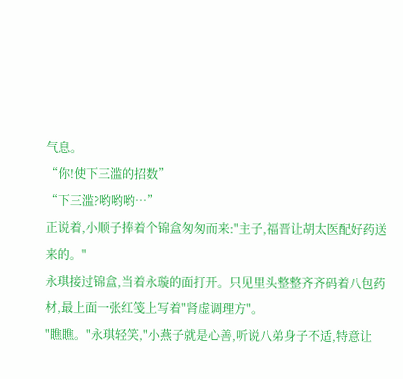气息。
“你!使下三滥的招数”
“下三滥?哟哟哟…”
正说着,小顺子捧着个锦盒匆匆而来:"主子,福晋让胡太医配好药送来的。"
永琪接过锦盒,当着永璇的面打开。只见里头整整齐齐码着八包药材,最上面一张红笺上写着"肾虚调理方"。
"瞧瞧。"永琪轻笑,"小燕子就是心善,听说八弟身子不适,特意让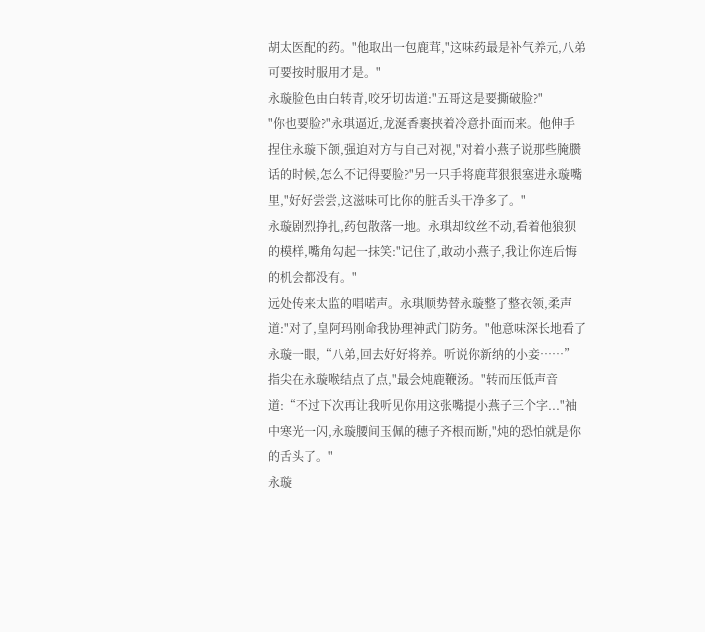胡太医配的药。"他取出一包鹿茸,"这味药最是补气养元,八弟可要按时服用才是。"
永璇脸色由白转青,咬牙切齿道:"五哥这是要撕破脸?"
"你也要脸?"永琪逼近,龙涎香裹挟着冷意扑面而来。他伸手捏住永璇下颌,强迫对方与自己对视,"对着小燕子说那些腌臜话的时候,怎么不记得要脸?"另一只手将鹿茸狠狠塞进永璇嘴里,"好好尝尝,这滋味可比你的脏舌头干净多了。"
永璇剧烈挣扎,药包散落一地。永琪却纹丝不动,看着他狼狈的模样,嘴角勾起一抹笑:"记住了,敢动小燕子,我让你连后悔的机会都没有。"
远处传来太监的唱喏声。永琪顺势替永璇整了整衣领,柔声道:"对了,皇阿玛刚命我协理神武门防务。"他意味深长地看了永璇一眼,“八弟,回去好好将养。听说你新纳的小妾……”
指尖在永璇喉结点了点,"最会炖鹿鞭汤。"转而压低声音道:“不过下次再让我听见你用这张嘴提小燕子三个字..."袖中寒光一闪,永璇腰间玉佩的穗子齐根而断,"炖的恐怕就是你的舌头了。"
永璇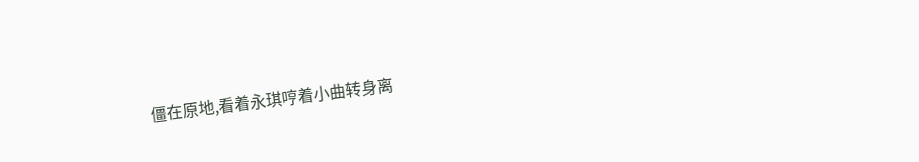僵在原地,看着永琪哼着小曲转身离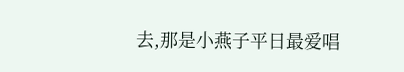去,那是小燕子平日最爱唱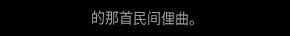的那首民间俚曲。